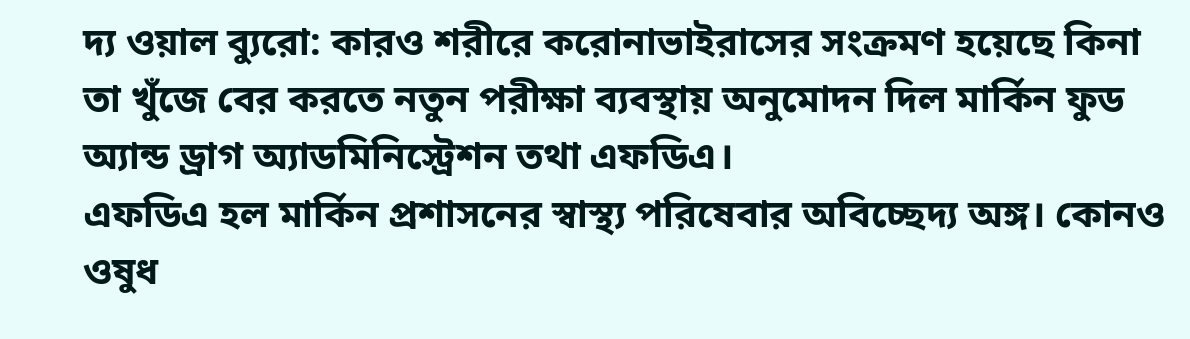দ্য ওয়াল ব্যুরো: কারও শরীরে করোনাভাইরাসের সংক্রমণ হয়েছে কিনা তা খুঁজে বের করতে নতুন পরীক্ষা ব্যবস্থায় অনুমোদন দিল মার্কিন ফুড অ্যান্ড ড্রাগ অ্যাডমিনিস্ট্রেশন তথা এফডিএ।
এফডিএ হল মার্কিন প্রশাসনের স্বাস্থ্য পরিষেবার অবিচ্ছেদ্য অঙ্গ। কোনও ওষুধ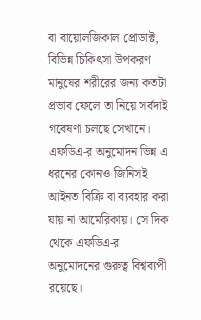বা বায়োলজিকাল প্রোডাক্ট, বিভিন্ন চিকিৎসা উপকরণ মানুষের শরীরের জন্য কতটা প্রভাব ফেলে তা নিয়ে সর্বদাই গবেষণা চলছে সেখানে। এফডিএ-র অনুমোদন ভিন্ন এ ধরনের কোনও জিনিসই আইনত বিক্রি বা ব্যবহার করা যায় না আমেরিকায়। সে দিক থেকে এফডিএ-র অনুমোদনের গুরুত্ব বিশ্বব্যপী রয়েছে।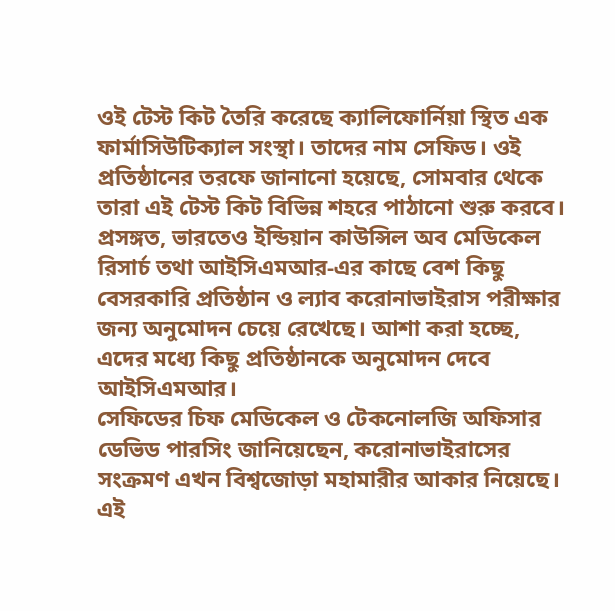ওই টেস্ট কিট তৈরি করেছে ক্যালিফোর্নিয়া স্থিত এক ফার্মাসিউটিক্যাল সংস্থা। তাদের নাম সেফিড। ওই প্রতিষ্ঠানের তরফে জানানো হয়েছে, সোমবার থেকে তারা এই টেস্ট কিট বিভিন্ন শহরে পাঠানো শুরু করবে।
প্রসঙ্গত, ভারতেও ইন্ডিয়ান কাউন্সিল অব মেডিকেল রিসার্চ তথা আইসিএমআর-এর কাছে বেশ কিছু বেসরকারি প্রতিষ্ঠান ও ল্যাব করোনাভাইরাস পরীক্ষার জন্য অনুমোদন চেয়ে রেখেছে। আশা করা হচ্ছে, এদের মধ্যে কিছু প্রতিষ্ঠানকে অনুমোদন দেবে আইসিএমআর।
সেফিডের চিফ মেডিকেল ও টেকনোলজি অফিসার ডেভিড পারসিং জানিয়েছেন, করোনাভাইরাসের সংক্রমণ এখন বিশ্বজোড়া মহামারীর আকার নিয়েছে। এই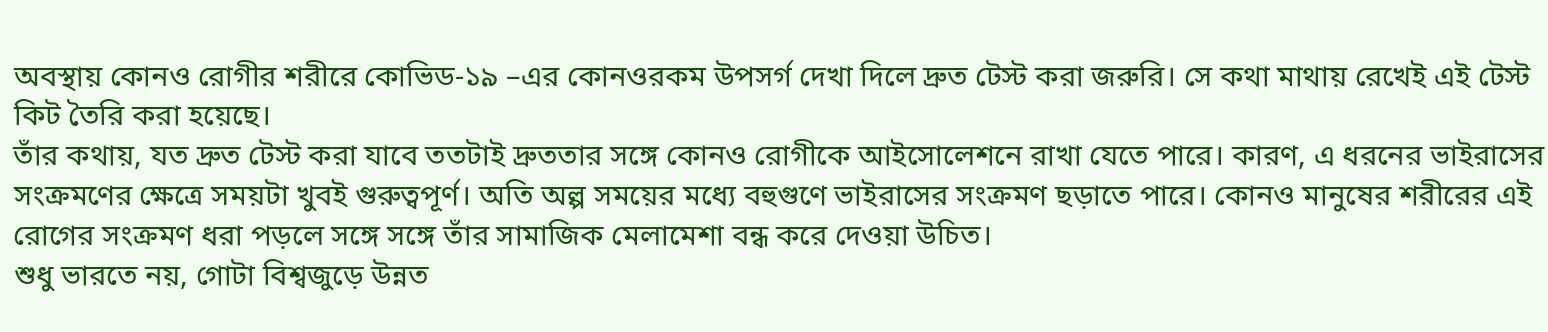অবস্থায় কোনও রোগীর শরীরে কোভিড-১৯ –এর কোনওরকম উপসর্গ দেখা দিলে দ্রুত টেস্ট করা জরুরি। সে কথা মাথায় রেখেই এই টেস্ট কিট তৈরি করা হয়েছে।
তাঁর কথায়, যত দ্রুত টেস্ট করা যাবে ততটাই দ্রুততার সঙ্গে কোনও রোগীকে আইসোলেশনে রাখা যেতে পারে। কারণ, এ ধরনের ভাইরাসের সংক্রমণের ক্ষেত্রে সময়টা খুবই গুরুত্বপূর্ণ। অতি অল্প সময়ের মধ্যে বহুগুণে ভাইরাসের সংক্রমণ ছড়াতে পারে। কোনও মানুষের শরীরের এই রোগের সংক্রমণ ধরা পড়লে সঙ্গে সঙ্গে তাঁর সামাজিক মেলামেশা বন্ধ করে দেওয়া উচিত।
শুধু ভারতে নয়, গোটা বিশ্বজুড়ে উন্নত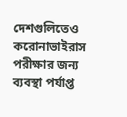দেশগুলিতেও করোনাভাইরাস পরীক্ষার জন্য ব্যবস্থা পর্যাপ্ত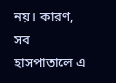নয়। কারণ, সব হাসপাতালে এ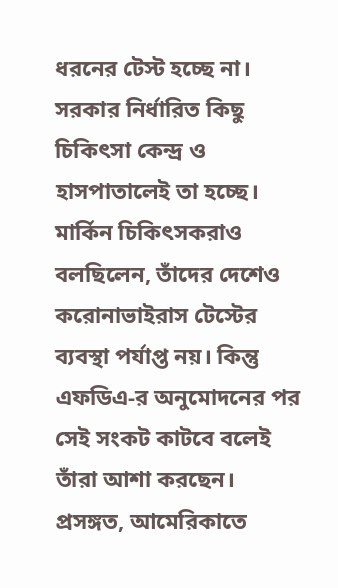ধরনের টেস্ট হচ্ছে না। সরকার নির্ধারিত কিছু চিকিৎসা কেন্দ্র ও হাসপাতালেই তা হচ্ছে। মার্কিন চিকিৎসকরাও বলছিলেন, তাঁদের দেশেও করোনাভাইরাস টেস্টের ব্যবস্থা পর্যাপ্ত নয়। কিন্তু এফডিএ-র অনুমোদনের পর সেই সংকট কাটবে বলেই তাঁরা আশা করছেন।
প্রসঙ্গত, আমেরিকাতে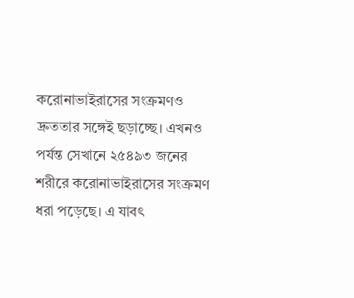করোনাভাইরাসের সংক্রমণও দ্রুততার সঙ্গেই ছড়াচ্ছে। এখনও পর্যন্ত সেখানে ২৫৪৯৩ জনের শরীরে করোনাভাইরাসের সংক্রমণ ধরা পড়েছে। এ যাবৎ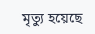মৃত্যু হয়েছে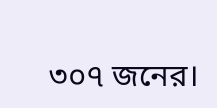৩০৭ জনের।